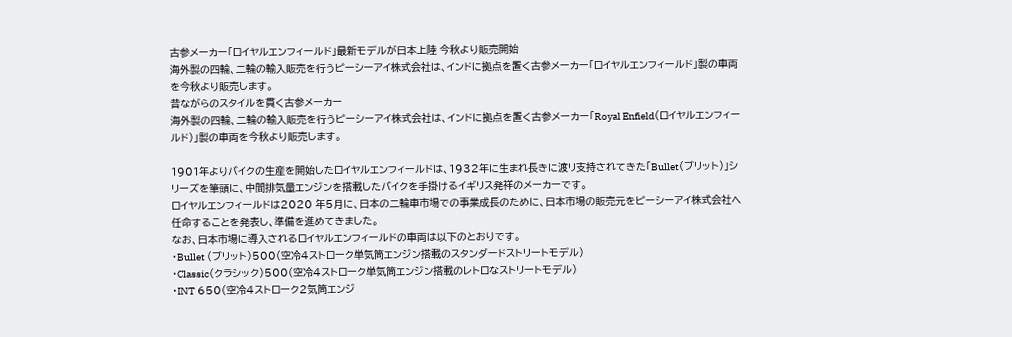古参メーカー「ロイヤルエンフィールド」最新モデルが日本上陸 今秋より販売開始
海外製の四輪、二輪の輸入販売を行うピーシーアイ株式会社は、インドに拠点を置く古参メーカー「ロイヤルエンフィールド」製の車両を今秋より販売します。
昔ながらのスタイルを貫く古参メーカー
海外製の四輪、二輪の輸入販売を行うピーシーアイ株式会社は、インドに拠点を置く古参メーカー「Royal Enfield(ロイヤルエンフィールド)」製の車両を今秋より販売します。

1901年よりバイクの生産を開始したロイヤルエンフィールドは、1932年に生まれ長きに渡リ支持されてきた「Bullet(ブリット)」シリーズを筆頭に、中間排気量エンジンを搭載したバイクを手掛けるイギリス発祥のメーカーです。
ロイヤルエンフィールドは2020 年5月に、日本の二輪車市場での事業成長のために、日本市場の販売元をピーシーアイ株式会社へ任命することを発表し、準備を進めてきました。
なお、日本市場に導入されるロイヤルエンフィールドの車両は以下のとおりです。
・Bullet (ブリット)500(空冷4ストローク単気筒エンジン搭載のスタンダードストリートモデル)
・Classic(クラシック)500(空冷4ストローク単気筒エンジン搭載のレトロなストリートモデル)
・INT 650(空冷4ストローク2気筒エンジ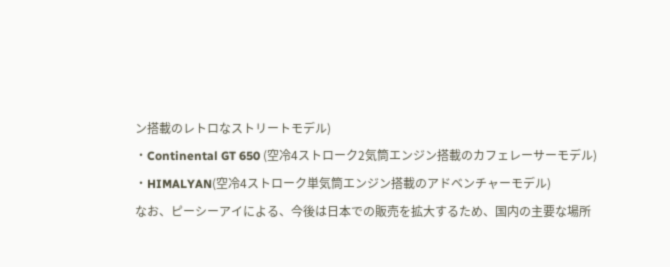ン搭載のレトロなストリートモデル)
・Continental GT 650 (空冷4ストローク2気筒エンジン搭載のカフェレーサーモデル)
・HIMALYAN(空冷4ストローク単気筒エンジン搭載のアドベンチャーモデル)
なお、ピーシーアイによる、今後は日本での販売を拡大するため、国内の主要な場所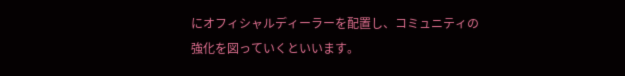にオフィシャルディーラーを配置し、コミュニティの強化を図っていくといいます。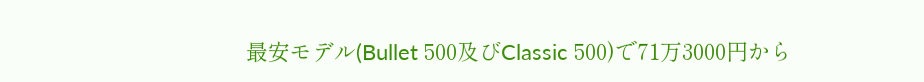最安モデル(Bullet 500及びClassic 500)で71万3000円から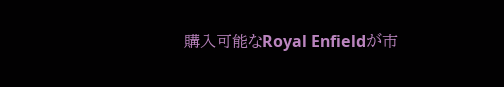購入可能なRoyal Enfieldが市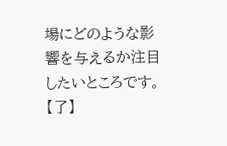場にどのような影響を与えるか注目したいところです。
【了】